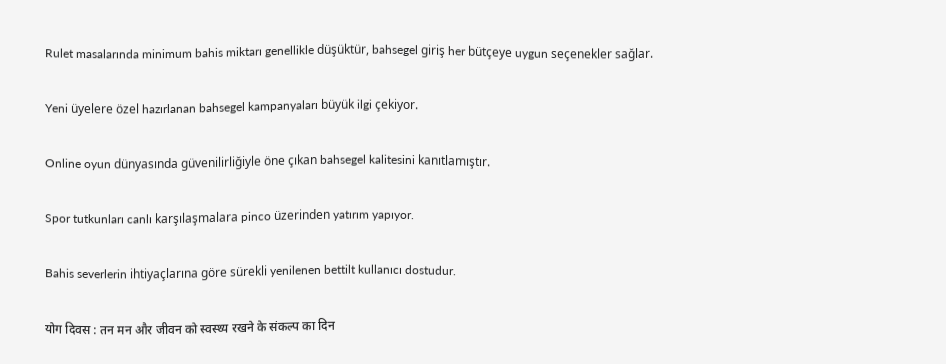Rulet masalarında minimum bahis miktarı genellikle düşüktür, bahsegel giriş her bütçeye uygun seçenekler sağlar.

Yeni üyelere özel hazırlanan bahsegel kampanyaları büyük ilgi çekiyor.

Online oyun dünyasında güvenilirliğiyle öne çıkan bahsegel kalitesini kanıtlamıştır.

Spor tutkunları canlı karşılaşmalara pinco üzerinden yatırım yapıyor.

Bahis severlerin ihtiyaçlarına göre sürekli yenilenen bettilt kullanıcı dostudur.

योग दिवस : तन मन और जीवन को स्वस्थ्य रखने के संकल्प का दिन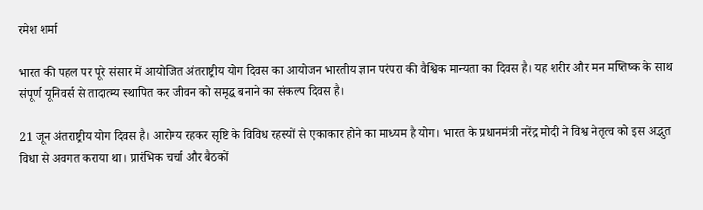रमेश शर्मा

भारत की पहल पर पूरे संसार में आयोजित अंतराष्ट्रीय योग दिवस का आयोजन भारतीय ज्ञान परंपरा की वैश्विक मान्यता का दिवस है। यह शरीर और मन मष्तिष्क के साथ संपूर्ण यूनिवर्स से तादात्म्य स्थापित कर जीवन को समृद्ध बनाने का संकल्प दिवस है।

21 जून अंतराष्ट्रीय योग दिवस है। आरोग्य रहकर सृष्टि के विविध रहस्यों से एकाकार होने का माध्यम है योग। भारत के प्रधानमंत्री नरेंद्र मोदी ने विश्व नेतृत्व को इस अद्भुत विधा से अवगत कराया था। प्रारंभिक चर्चा और बैठकों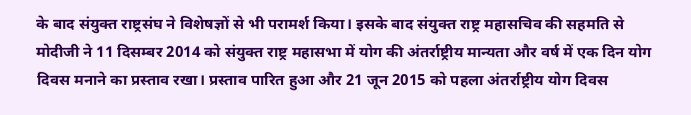के बाद संयुक्त राष्ट्रसंघ ने विशेषज्ञों से भी परामर्श किया। इसके बाद संयुक्त राष्ट्र महासचिव की सहमति से मोदीजी ने 11 दिसम्बर 2014 को संयुक्त राष्ट्र महासभा में योग की अंतर्राष्ट्रीय मान्यता और वर्ष में एक दिन योग दिवस मनाने का प्रस्ताव रखा। प्रस्ताव पारित हुआ और 21 जून 2015 को पहला अंतर्राष्ट्रीय योग दिवस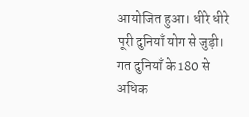आयोजित हुआ। धीरे धीरे पूरी दुनियाँ योग से जुड़ी। गत दुनियाँ के 180 से अधिक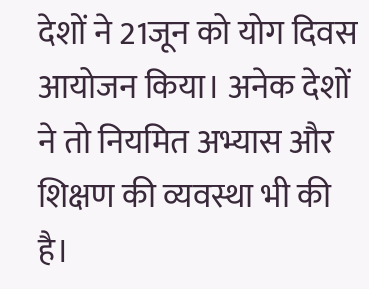देशों ने 21जून को योग दिवस आयोजन किया। अनेक देशों ने तो नियमित अभ्यास और शिक्षण की व्यवस्था भी की है।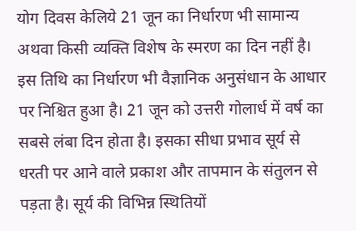योग दिवस केलिये 21 जून का निर्धारण भी सामान्य अथवा किसी व्यक्ति विशेष के स्मरण का दिन नहीं है। इस तिथि का निर्धारण भी वैज्ञानिक अनुसंधान के आधार पर निश्चित हुआ है। 21 जून को उत्तरी गोलार्ध में वर्ष का सबसे लंबा दिन होता है। इसका सीधा प्रभाव सूर्य से धरती पर आने वाले प्रकाश और तापमान के संतुलन से पड़ता है। सूर्य की विभिन्न स्थितियों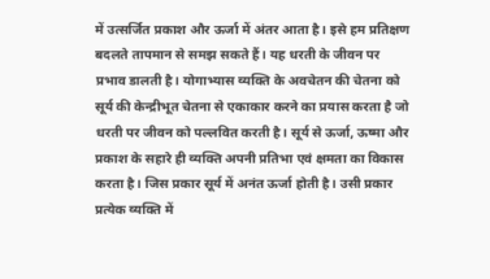में उत्सर्जित प्रकाश और ऊर्जा में अंतर आता है। इसे हम प्रतिक्षण बदलते तापमान से समझ सकते हैं। यह धरती के जीवन पर प्रभाव डालती है। योगाभ्यास व्यक्ति के अवचेतन की चेतना को सूर्य की केन्द्रीभूत चेतना से एकाकार करने का प्रयास करता है जो धरती पर जीवन को पल्लवित करती है। सूर्य से ऊर्जा, ऊष्मा और प्रकाश के सहारे ही व्यक्ति अपनी प्रतिभा एवं क्षमता का विकास करता है। जिस प्रकार सूर्य में अनंत ऊर्जा होती है। उसी प्रकार प्रत्येक व्यक्ति में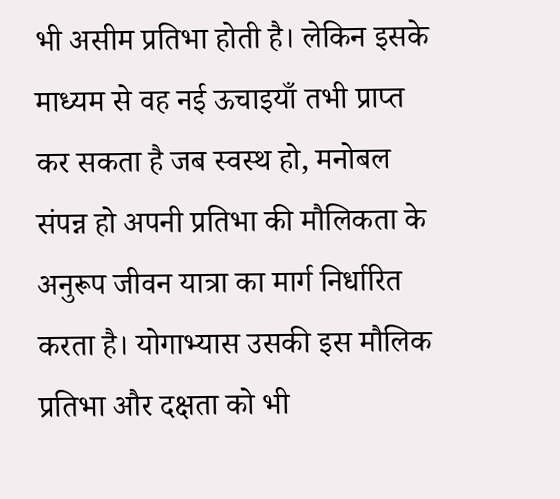भी असीम प्रतिभा होती है। लेकिन इसके माध्यम से वह नई ऊचाइयाँ तभी प्राप्त कर सकता है जब स्वस्थ हो, मनोबल संपन्न हो अपनी प्रतिभा की मौलिकता के अनुरूप जीवन यात्रा का मार्ग निर्धारित करता है। योगाभ्यास उसकी इस मौलिक प्रतिभा और दक्षता को भी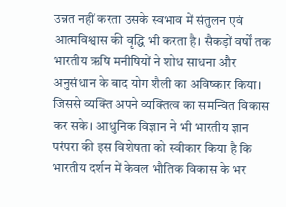उन्नत नहीं करता उसके स्वभाव में संतुलन एवं आत्मविश्वास की वृद्धि भी करता है। सैकड़ों वर्षों तक भारतीय ऋषि मनीषियों ने शोध साधना और अनुसंधान के बाद योग शैली का अविष्कार किया। जिससे व्यक्ति अपने व्यक्तित्व का समन्वित विकास कर सके। आधुनिक विज्ञान ने भी भारतीय ज्ञान परंपरा की इस विशेषता को स्वीकार किया है कि भारतीय दर्शन में केवल भौतिक विकास के भर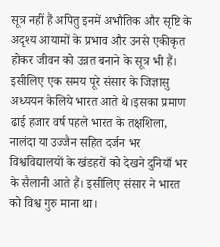सूत्र नहीं हैं अपितु इनमें अभौतिक और सृष्टि के अदृश्य आयामों के प्रभाव और उनसे एकीकृत होकर जीवन को उन्नत बनाने के सूत्र भी हैं। इसीलिए एक समय पूरे संसार के जिज्ञासु अध्ययन केलिये भारत आते थे।इसका प्रमाण ढाई हजार वर्ष पहले भारत के तक्षशिला, नालंदा या उज्जैन सहित दर्जन भर विश्वविद्यालयों के खंडहरों को देखने दुनियाँ भर के सैलानी आते हैं। इसीलिए संसार ने भारत को विश्व गुरु माना था।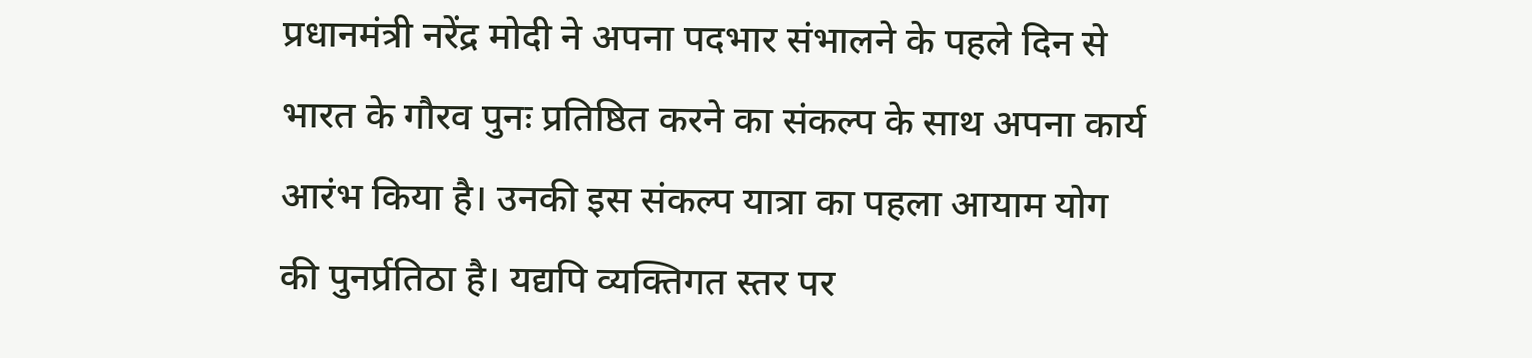प्रधानमंत्री नरेंद्र मोदी ने अपना पदभार संभालने के पहले दिन से भारत के गौरव पुनः प्रतिष्ठित करने का संकल्प के साथ अपना कार्य आरंभ किया है। उनकी इस संकल्प यात्रा का पहला आयाम योग की पुनर्प्रतिठा है। यद्यपि व्यक्तिगत स्तर पर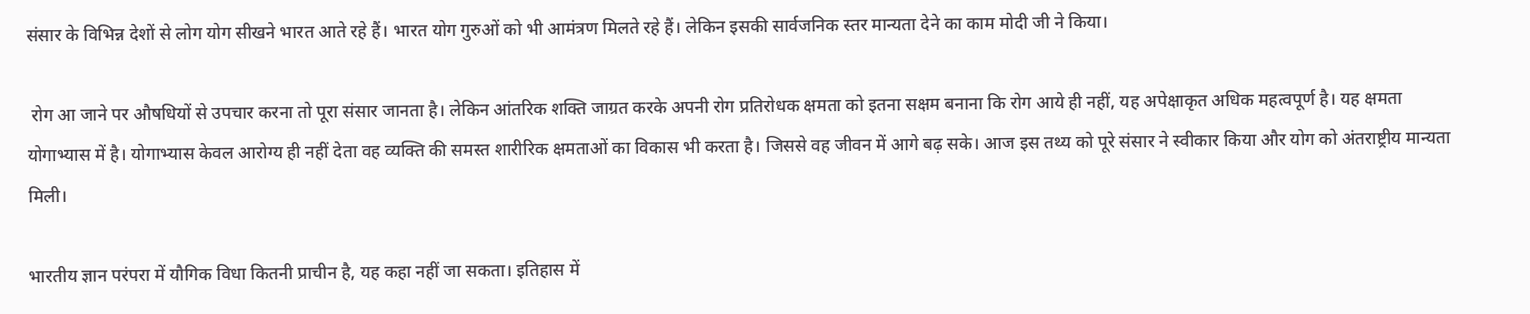संसार के विभिन्न देशों से लोग योग सीखने भारत आते रहे हैं। भारत योग गुरुओं को भी आमंत्रण मिलते रहे हैं। लेकिन इसकी सार्वजनिक स्तर मान्यता देने का काम मोदी जी ने किया।

 रोग आ जाने पर औषधियों से उपचार करना तो पूरा संसार जानता है। लेकिन आंतरिक शक्ति जाग्रत करके अपनी रोग प्रतिरोधक क्षमता को इतना सक्षम बनाना कि रोग आये ही नहीं, यह अपेक्षाकृत अधिक महत्वपूर्ण है। यह क्षमता योगाभ्यास में है। योगाभ्यास केवल आरोग्य ही नहीं देता वह व्यक्ति की समस्त शारीरिक क्षमताओं का विकास भी करता है। जिससे वह जीवन में आगे बढ़ सके। आज इस तथ्य को पूरे संसार ने स्वीकार किया और योग को अंतराष्ट्रीय मान्यता मिली।

भारतीय ज्ञान परंपरा में यौगिक विधा कितनी प्राचीन है, यह कहा नहीं जा सकता। इतिहास में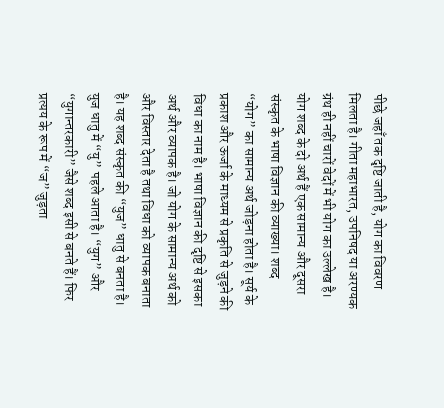पीछे जहाँ तक दृष्टि जाती है, योग का विवरण मिलता है। गीता महाभारत, उपनिषद या अरण्यक ग्रंथ ही नहीं चारों वेदों में भी योग का उल्लेख है। योग शब्द के दो अर्थ हैं एक सामान्य और दूसरा संस्कृत के भाषा विज्ञान की व्याख्या। शब्द “योग” का सामान्य अर्थ जोड़ना होता है। सूर्य के प्रकाश और ऊर्जा के माध्यम से प्रकृति से जुड़ने की विधा का नाम है। भाषा विज्ञान की दृष्टि से इसका अर्थ और व्यापक है। जो योग के सामान्य अर्थ को और विस्तार देता है तथा विधा को व्यापक बनाता है। यह शब्द संस्कृत की “युज” धातु से बनता है। युज धातु में “यु” पहले आता है। “युग” और “युगान्तरकारी” जैसे शब्द इसी से बनते हैं। फिर प्रत्यय के रूप में “ज” जुड़ता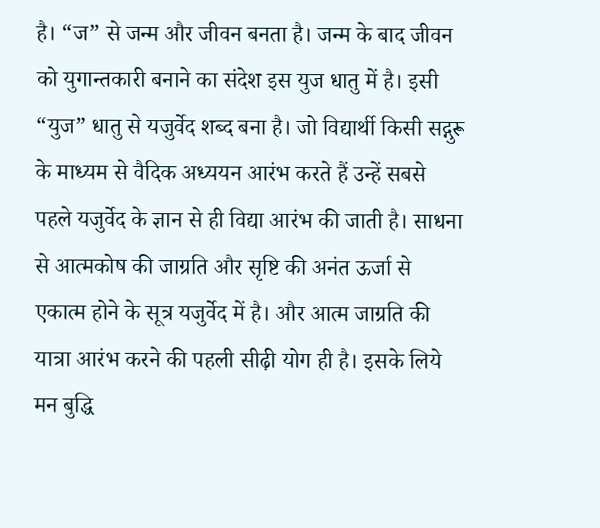है। “ज” से जन्म और जीवन बनता है। जन्म के बाद जीवन को युगान्तकारी बनाने का संदेश इस युज धातु में है। इसी “युज” धातु से यजुर्वेद शब्द बना है। जो विद्यार्थी किसी सद्गुरू के माध्यम से वैदिक अध्ययन आरंभ करते हैं उन्हें सबसे पहले यजुर्वेद के ज्ञान से ही विद्या आरंभ की जाती है। साधना से आत्मकोष की जाग्रति और सृष्टि की अनंत ऊर्जा से एकात्म होने के सूत्र यजुर्वेद में है। और आत्म जाग्रति की यात्रा आरंभ करने की पहली सीढ़ी योग ही है। इसके लिये मन बुद्धि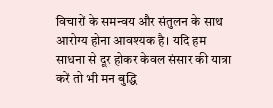विचारों के समन्वय और संतुलन के साथ आरोग्य होना आवश्यक है। यदि हम साधना से दूर होकर केवल संसार की यात्रा करें तो भी मन बुद्धि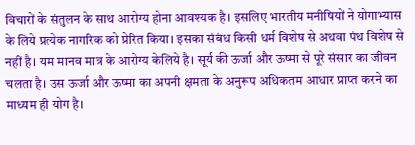विचारों के संतुलन के साथ आरोग्य होना आवश्यक है। इसलिए भारतीय मनीषियों ने योगाभ्यास के लिये प्रत्येक नागरिक को प्रेरित किया। इसका संबंध किसी धर्म विशेष से अथवा पंथ विशेष से नहीं है। यम मानव मात्र के आरोग्य केलिये है। सूर्य की ऊर्जा और ऊष्मा से पूरे संसार का जीवन चलता है। उस ऊर्जा और ऊष्मा का अपनी क्षमता के अनुरूप अधिकतम आधार प्राप्त करने का माध्यम ही योग है।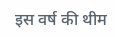इस वर्ष की थीम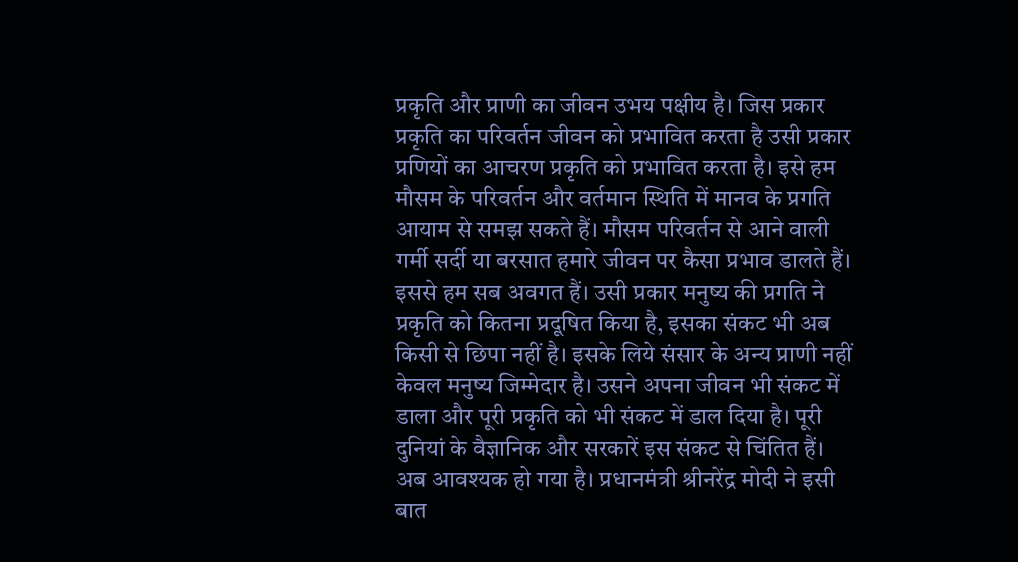प्रकृति और प्राणी का जीवन उभय पक्षीय है। जिस प्रकार प्रकृति का परिवर्तन जीवन को प्रभावित करता है उसी प्रकार प्रणियों का आचरण प्रकृति को प्रभावित करता है। इसे हम मौसम के परिवर्तन और वर्तमान स्थिति में मानव के प्रगति आयाम से समझ सकते हैं। मौसम परिवर्तन से आने वाली गर्मी सर्दी या बरसात हमारे जीवन पर कैसा प्रभाव डालते हैं। इससे हम सब अवगत हैं। उसी प्रकार मनुष्य की प्रगति ने प्रकृति को कितना प्रदूषित किया है, इसका संकट भी अब किसी से छिपा नहीं है। इसके लिये संसार के अन्य प्राणी नहीं केवल मनुष्य जिम्मेदार है। उसने अपना जीवन भी संकट में डाला और पूरी प्रकृति को भी संकट में डाल दिया है। पूरी दुनियां के वैज्ञानिक और सरकारें इस संकट से चिंतित हैं। अब आवश्यक हो गया है। प्रधानमंत्री श्रीनरेंद्र मोदी ने इसी बात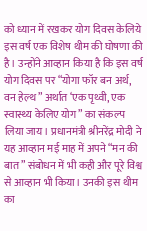को ध्यान में रखकर योग दिवस केलिये इस वर्ष एक विशेष थीम की घोषणा की है। उन्होंने आव्हान किया है कि इस वर्ष योग दिवस पर “योगा फॉर बन अर्थ, वन हेल्थ” अर्थात ‘एक पृथ्वी, एक स्वास्थ्य केलिए योग” का संकल्प लिया जाय। प्रधानमंत्री श्रीनरेंद्र मोदी ने यह आव्हान मई माह में अपने “मन की बात” संबोधन में भी कही और पूरे विश्व से आव्हान भी किया। उनकी इस थीम का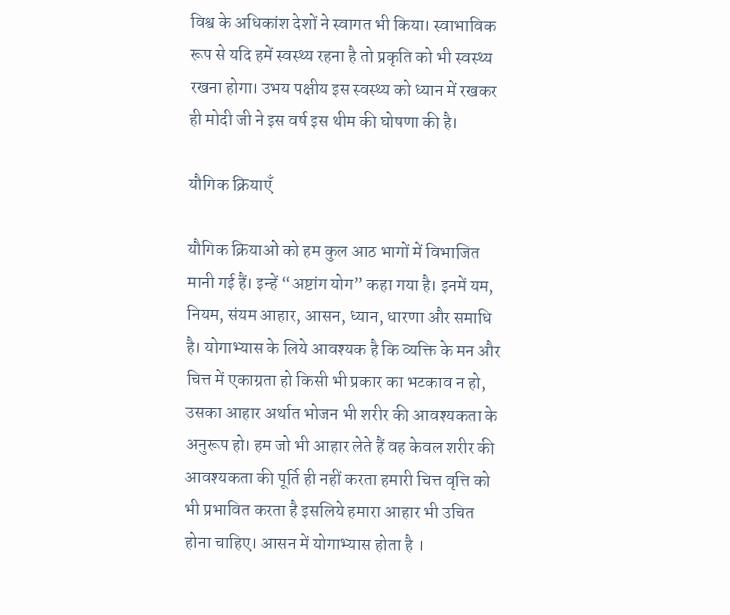विश्व के अधिकांश देशों ने स्वागत भी किया। स्वाभाविक रूप से यदि हमें स्वस्थ्य रहना है तो प्रकृति को भी स्वस्थ्य रखना होगा। उभय पक्षीय इस स्वस्थ्य को ध्यान में रखकर ही मोदी जी ने इस वर्ष इस थीम की घोषणा की है।

यौगिक क्रियाएँ

यौगिक क्रियाओं को हम कुल आठ भागों में विभाजित मानी गई हैं। इन्हें “अष्टांग योग” कहा गया है। इनमें यम, नियम, संयम आहार, आसन, ध्यान, धारणा और समाधि है। योगाभ्यास के लिये आवश्यक है कि व्यक्ति के मन और चित्त में एकाग्रता हो किसी भी प्रकार का भटकाव न हो, उसका आहार अर्थात भोजन भी शरीर की आवश्यकता के अनुरूप हो। हम जो भी आहार लेते हैं वह केवल शरीर की आवश्यकता की पूर्ति ही नहीं करता हमारी चित्त वृत्ति को भी प्रभावित करता है इसलिये हमारा आहार भी उचित होना चाहिए। आसन में योगाभ्यास होता है ।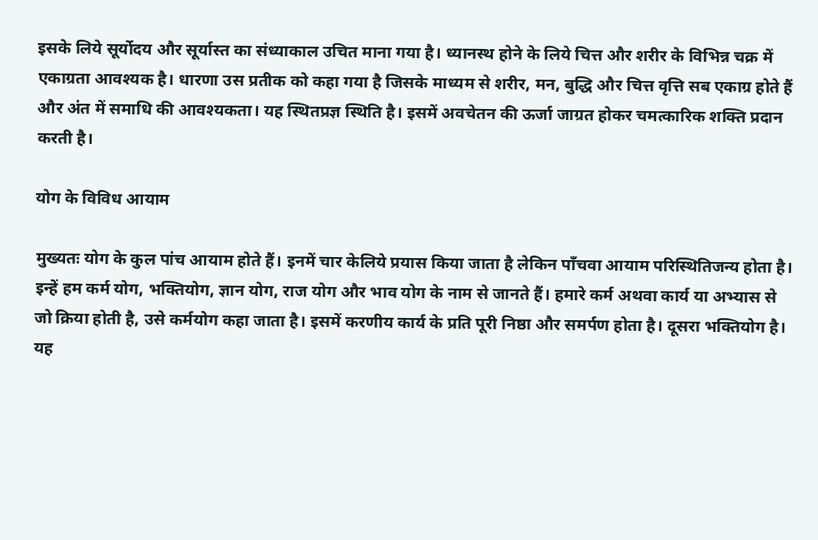इसके लिये सूर्योदय और सूर्यास्त का संध्याकाल उचित माना गया है। ध्यानस्थ होने के लिये चित्त और शरीर के विभिन्न चक्र में एकाग्रता आवश्यक है। धारणा उस प्रतीक को कहा गया है जिसके माध्यम से शरीर, मन, बुद्धि और चित्त वृत्ति सब एकाग्र होते हैं और अंत में समाधि की आवश्यकता। यह स्थितप्रज्ञ स्थिति है। इसमें अवचेतन की ऊर्जा जाग्रत होकर चमत्कारिक शक्ति प्रदान करती है।

योग के विविध आयाम

मुख्यतः योग के कुल पांच आयाम होते हैं। इनमें चार केलिये प्रयास किया जाता है लेकिन पाँचवा आयाम परिस्थितिजन्य होता है। इन्हें हम कर्म योग, भक्तियोग, ज्ञान योग, राज योग और भाव योग के नाम से जानते हैं। हमारे कर्म अथवा कार्य या अभ्यास से जो क्रिया होती है, उसे कर्मयोग कहा जाता है। इसमें करणीय कार्य के प्रति पूरी निष्ठा और समर्पण होता है। दूसरा भक्तियोग है। यह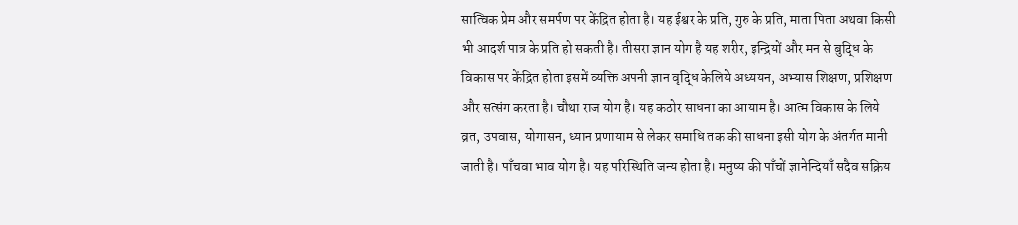सात्विक प्रेम और समर्पण पर केंद्रित होता है। यह ईश्वर के प्रति, गुरु के प्रति, माता पिता अथवा किसी भी आदर्श पात्र के प्रति हो सकती है। तीसरा ज्ञान योग है यह शरीर, इन्द्रियों और मन से बुद्धि के विकास पर केंद्रित होता इसमें व्यक्ति अपनी ज्ञान वृद्धि केलिये अध्ययन, अभ्यास शिक्षण, प्रशिक्षण और सत्संग करता है। चौथा राज योग है। यह कठोर साधना का आयाम है। आत्म विकास के लिये व्रत, उपवास, योगासन, ध्यान प्रणायाम से लेकर समाधि तक की साधना इसी योग के अंतर्गत मानी जाती है। पाँचवा भाव योग है। यह परिस्थिति जन्य होता है। मनुष्य की पाँचों ज्ञानेन्दियाँ सदैव सक्रिय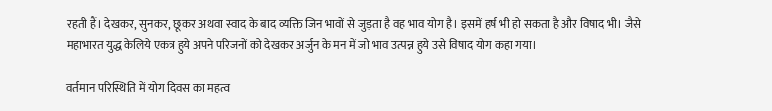रहती हैं। देखकर, सुनकर, छूकर अथवा स्वाद के बाद व्यक्ति जिन भावों से जुड़ता है वह भाव योग है। इसमें हर्ष भी हो सकता है और विषाद भी। जैसे महाभारत युद्ध केलिये एकत्र हुये अपने परिजनों को देखकर अर्जुन के मन में जो भाव उत्पन्न हुये उसे विषाद योग कहा गया।

वर्तमान परिस्थिति में योग दिवस का महत्व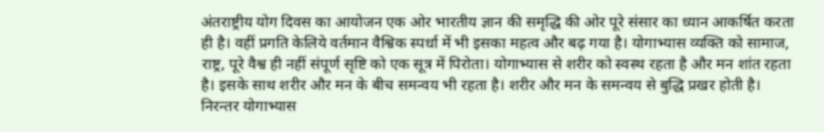अंतराष्ट्रीय योग दिवस का आयोजन एक ओर भारतीय ज्ञान की समृद्धि की ओर पूरे संसार का ध्यान आकर्षित करता ही है। वहीं प्रगति केलिये वर्तमान वैश्विक स्पर्धा में भी इसका महत्व और बढ़ गया है। योगाभ्यास व्यक्ति को सामाज, राष्ट्र, पूरे वैश्व ही नहीं संपूर्ण सृष्टि को एक सूत्र में पिरोता। योगाभ्यास से शरीर को स्वस्थ रहता है और मन शांत रहता है। इसके साथ शरीर और मन के बीच समन्वय भी रहता है। शरीर और मन के समन्वय से बुद्धि प्रखर होती है। निरन्तर योगाभ्यास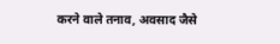करने वाले तनाव, अवसाद जैसे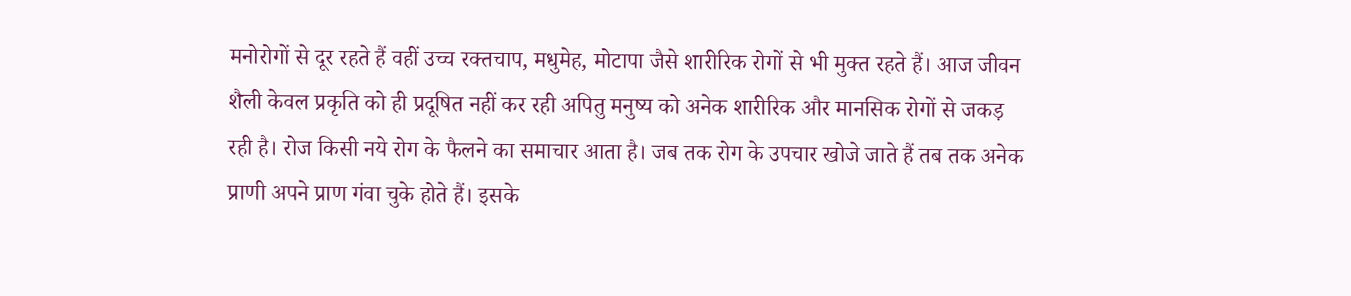मनोरोगों से दूर रहते हैं वहीं उच्च रक्तचाप, मधुमेह, मोटापा जैसे शारीरिक रोगों से भी मुक्त रहते हैं। आज जीवन शैली केवल प्रकृति को ही प्रदूषित नहीं कर रही अपितु मनुष्य को अनेक शारीरिक और मानसिक रोगों से जकड़ रही है। रोज किसी नये रोग के फैलने का समाचार आता है। जब तक रोग के उपचार खोजे जाते हैं तब तक अनेक प्राणी अपने प्राण गंवा चुके होते हैं। इसके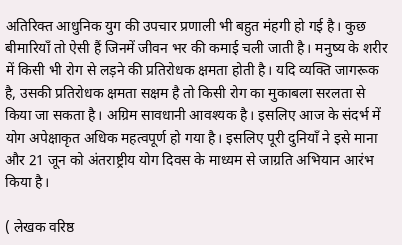अतिरिक्त आधुनिक युग की उपचार प्रणाली भी बहुत मंहगी हो गई है। कुछ बीमारियाँ तो ऐसी हैं जिनमें जीवन भर की कमाई चली जाती है। मनुष्य के शरीर में किसी भी रोग से लड़ने की प्रतिरोधक क्षमता होती है। यदि व्यक्ति जागरूक है, उसकी प्रतिरोधक क्षमता सक्षम है तो किसी रोग का मुकाबला सरलता से किया जा सकता है। अग्रिम सावधानी आवश्यक है। इसलिए आज के संदर्भ में योग अपेक्षाकृत अधिक महत्वपूर्ण हो गया है। इसलिए पूरी दुनियाँ ने इसे माना और 21 जून को अंतराष्ट्रीय योग दिवस के माध्यम से जाग्रति अभियान आरंभ किया है।

( लेखक वरिष्ठ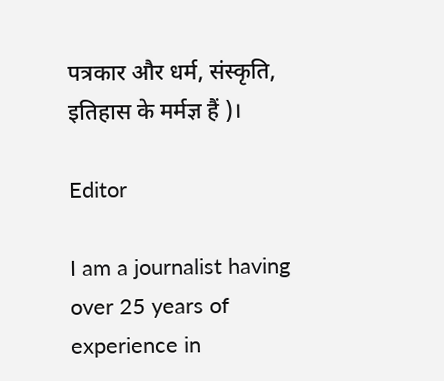पत्रकार और धर्म, संस्कृति, इतिहास के मर्मज्ञ हैं )।

Editor

I am a journalist having over 25 years of experience in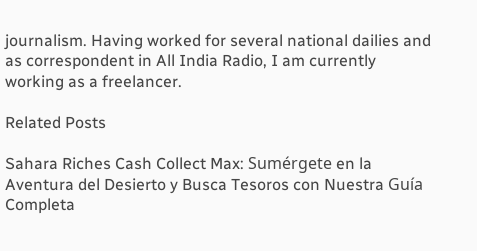journalism. Having worked for several national dailies and as correspondent in All India Radio, I am currently working as a freelancer.

Related Posts

Sahara Riches Cash Collect Max: Sumérgete en la Aventura del Desierto y Busca Tesoros con Nuestra Guía Completa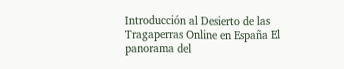Introducción al Desierto de las Tragaperras Online en España El panorama del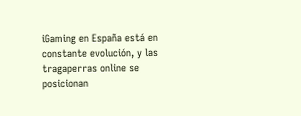iGaming en España está en constante evolución, y las tragaperras online se posicionan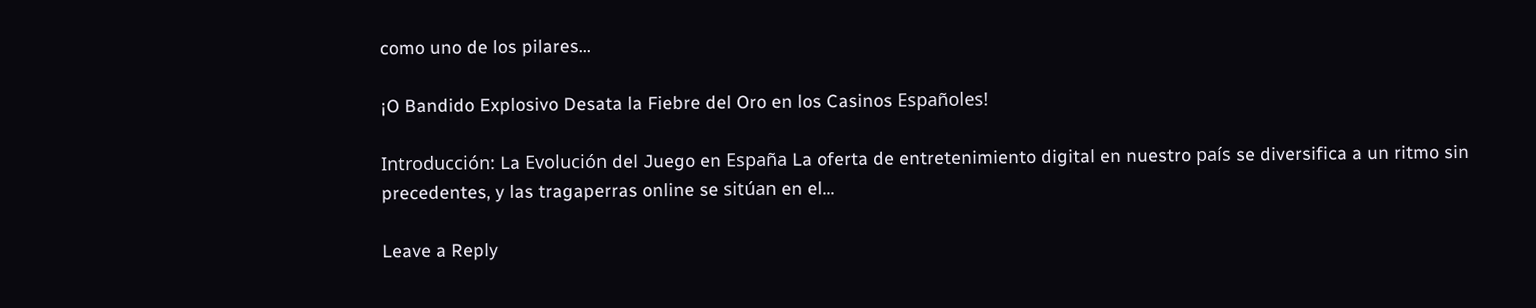como uno de los pilares…

¡O Bandido Explosivo Desata la Fiebre del Oro en los Casinos Españoles!

Introducción: La Evolución del Juego en España La oferta de entretenimiento digital en nuestro país se diversifica a un ritmo sin precedentes, y las tragaperras online se sitúan en el…

Leave a Reply